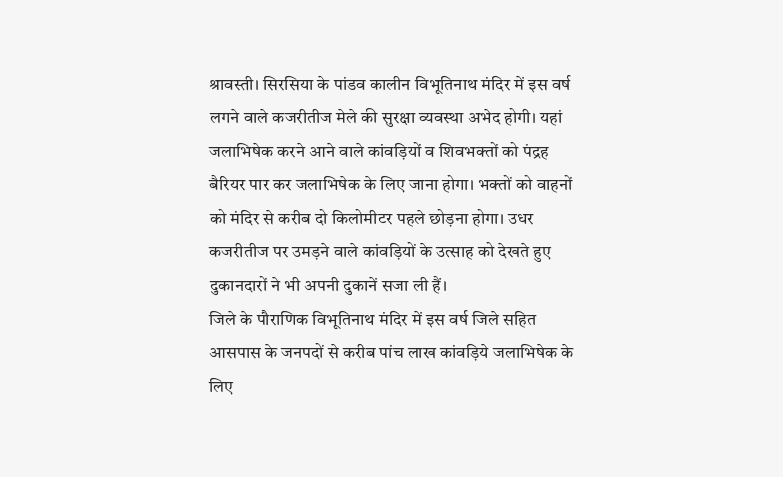श्रावस्ती। सिरसिया के पांडव कालीन विभूतिनाथ मंदिर में इस वर्ष लगने वाले कजरीतीज मेले की सुरक्षा व्यवस्था अभेद होगी। यहां जलाभिषेक करने आने वाले कांवड़ियों व शिवभक्तों को पंद्रह बैरियर पार कर जलाभिषेक के लिए जाना होगा। भक्तों को वाहनों को मंदिर से करीब दो किलोमीटर पहले छोड़ना होगा। उधर कजरीतीज पर उमड़ने वाले कांवड़ियों के उत्साह को देखते हुए दुकानदारों ने भी अपनी दुकानें सजा ली हैं।
जिले के पौराणिक विभूतिनाथ मंदिर में इस वर्ष जिले सहित आसपास के जनपदों से करीब पांच लाख कांवड़िये जलाभिषेक के लिए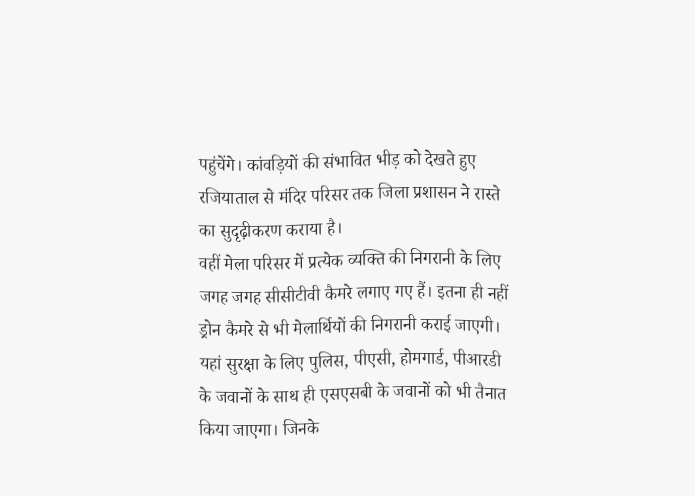पहुंचेंगे। कांवड़ियों की संभावित भीड़ को देखते हुए रजियाताल से मंदिर परिसर तक जिला प्रशासन ने रास्ते का सुदृढ़ीकरण कराया है।
वहीं मेला परिसर में प्रत्येक व्यक्ति की निगरानी के लिए जगह जगह सीसीटीवी कैमरे लगाए गए हैं। इतना ही नहीं ड्रोन कैमरे से भी मेलार्थियों की निगरानी कराई जाएगी। यहां सुरक्षा के लिए पुलिस, पीएसी, होमगार्ड, पीआरडी के जवानों के साथ ही एसएसबी के जवानों को भी तैनात किया जाएगा। जिनके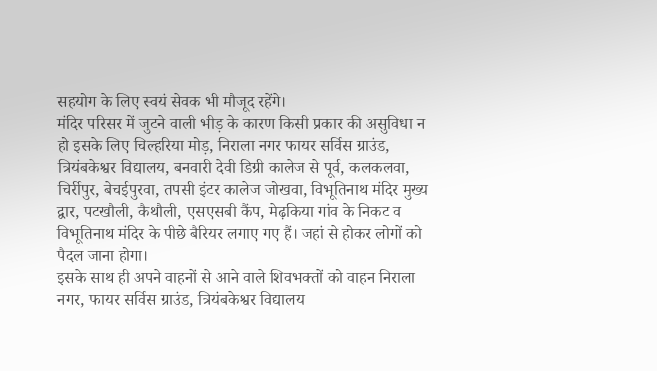सहयोग के लिए स्वयं सेवक भी मौजूद रहेंगे।
मंदिर परिसर में जुटने वाली भीड़ के कारण किसी प्रकार की असुविधा न हो इसके लिए चिल्हरिया मोड़, निराला नगर फायर सर्विस ग्राउंड, त्रियंबकेश्वर विद्यालय, बनवारी देवी डिग्री कालेज से पूर्व, कलकलवा, चिर्रीपुर, बेचईपुरवा, तपसी इंटर कालेज जोखवा, विभूतिनाथ मंदिर मुख्य द्वार, पटखौली, कैथौली, एसएसबी कैंप, मेढ़किया गांव के निकट व विभूतिनाथ मंदिर के पीछे बैरियर लगाए गए हैं। जहां से होकर लोगों को पैदल जाना होगा।
इसके साथ ही अपने वाहनों से आने वाले शिवभक्तों को वाहन निराला नगर, फायर सर्विस ग्राउंड, त्रियंबकेश्वर विद्यालय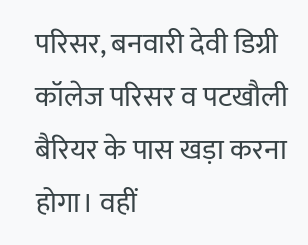परिसर, बनवारी देवी डिग्री कॉलेज परिसर व पटखौली बैरियर के पास खड़ा करना होगा। वहीं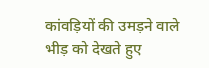कांवड़ियों की उमड़ने वाले भीड़ को देखते हुए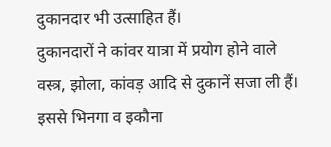दुकानदार भी उत्साहित हैं।
दुकानदारों ने कांवर यात्रा में प्रयोग होने वाले वस्त्र, झोला, कांवड़ आदि से दुकानें सजा ली हैं। इससे भिनगा व इकौना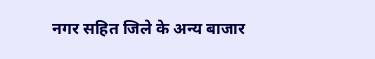नगर सहित जिले के अन्य बाजार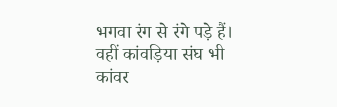भगवा रंग से रंगे पड़े हैं। वहीं कांवड़िया संघ भी कांवर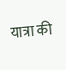यात्रा की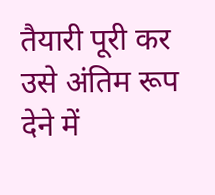तैयारी पूरी कर उसे अंतिम रूप देने में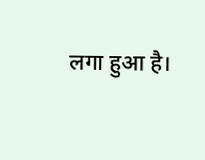लगा हुआ है।